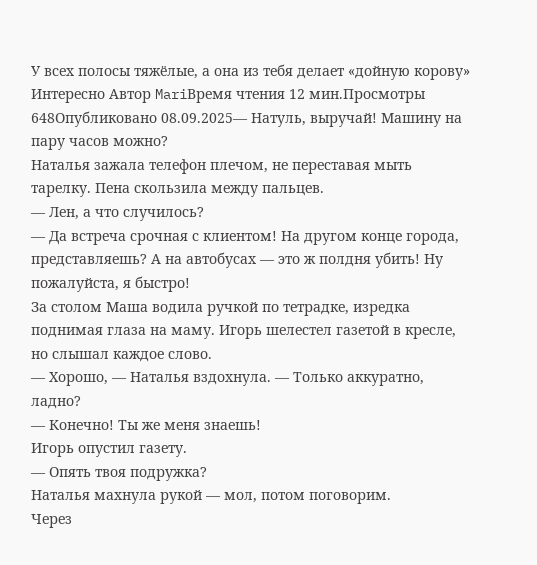У всех полосы тяжёлые, а она из тебя делает «дойную корову»
Интересно Автор MariВремя чтения 12 мин.Просмотры 648Опубликовано 08.09.2025— Натуль, выручай! Машину на пару часов можно?
Наталья зажала телефон плечом, не переставая мыть тарелку. Пена скользила между пальцев.
— Лен, а что случилось?
— Да встреча срочная с клиентом! На другом конце города, представляешь? А на автобусах — это ж полдня убить! Ну пожалуйста, я быстро!
За столом Маша водила ручкой по тетрадке, изредка поднимая глаза на маму. Игорь шелестел газетой в кресле, но слышал каждое слово.
— Хорошо, — Наталья вздохнула. — Только аккуратно, ладно?
— Конечно! Ты же меня знаешь!
Игорь опустил газету.
— Опять твоя подружка?
Наталья махнула рукой — мол, потом поговорим.
Через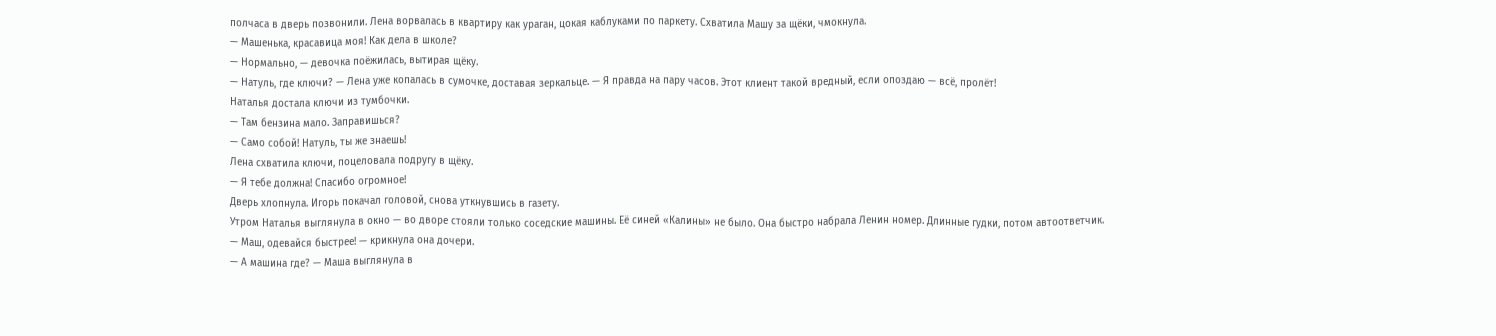полчаса в дверь позвонили. Лена ворвалась в квартиру как ураган, цокая каблуками по паркету. Схватила Машу за щёки, чмокнула.
— Машенька, красавица моя! Как дела в школе?
— Нормально, — девочка поёжилась, вытирая щёку.
— Натуль, где ключи? — Лена уже копалась в сумочке, доставая зеркальце. — Я правда на пару часов. Этот клиент такой вредный, если опоздаю — всё, пролёт!
Наталья достала ключи из тумбочки.
— Там бензина мало. Заправишься?
— Само собой! Натуль, ты же знаешь!
Лена схватила ключи, поцеловала подругу в щёку.
— Я тебе должна! Спасибо огромное!
Дверь хлопнула. Игорь покачал головой, снова уткнувшись в газету.
Утром Наталья выглянула в окно — во дворе стояли только соседские машины. Её синей «Калины» не было. Она быстро набрала Ленин номер. Длинные гудки, потом автоответчик.
— Маш, одевайся быстрее! — крикнула она дочери.
— А машина где? — Маша выглянула в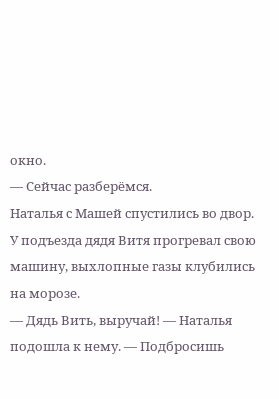окно.
— Сейчас разберёмся.
Наталья с Машей спустились во двор. У подъезда дядя Витя прогревал свою машину, выхлопные газы клубились на морозе.
— Дядь Вить, выручай! — Наталья подошла к нему. — Подбросишь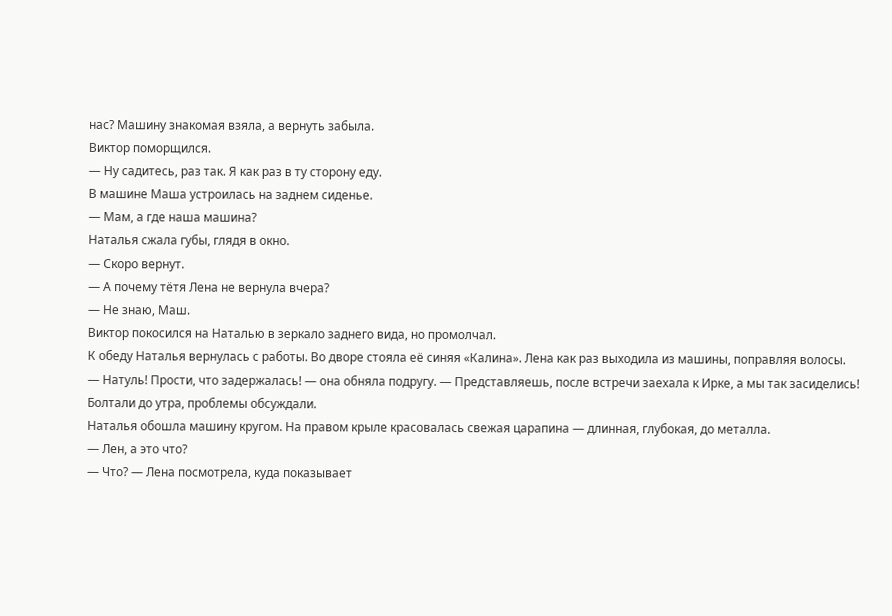нас? Машину знакомая взяла, а вернуть забыла.
Виктор поморщился.
— Ну садитесь, раз так. Я как раз в ту сторону еду.
В машине Маша устроилась на заднем сиденье.
— Мам, а где наша машина?
Наталья сжала губы, глядя в окно.
— Скоро вернут.
— А почему тётя Лена не вернула вчера?
— Не знаю, Маш.
Виктор покосился на Наталью в зеркало заднего вида, но промолчал.
К обеду Наталья вернулась с работы. Во дворе стояла её синяя «Калина». Лена как раз выходила из машины, поправляя волосы.
— Натуль! Прости, что задержалась! — она обняла подругу. — Представляешь, после встречи заехала к Ирке, а мы так засиделись! Болтали до утра, проблемы обсуждали.
Наталья обошла машину кругом. На правом крыле красовалась свежая царапина — длинная, глубокая, до металла.
— Лен, а это что?
— Что? — Лена посмотрела, куда показывает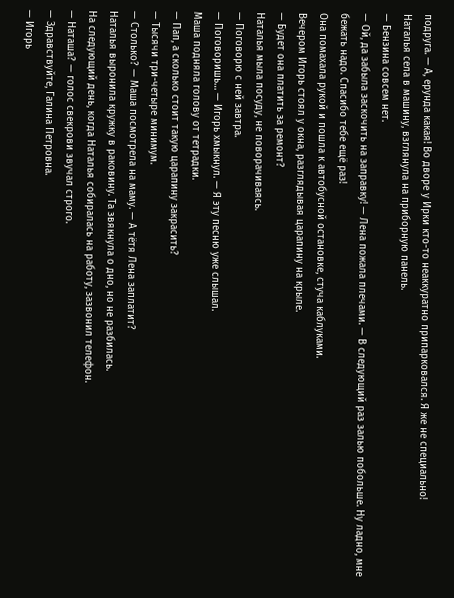подруга. — А, ерунда какая! Во дворе у Ирки кто-то неаккуратно припарковался. Я же не специально!
Наталья села в машину, взглянула на приборную панель.
— Бензина совсем нет.
— Ой, да забыла заскочить на заправку! — Лена пожала плечами. — В следующий раз залью побольше. Ну ладно, мне бежать надо. Спасибо тебе ещё раз!
Она помахала рукой и пошла к автобусной остановке, стуча каблуками.
Вечером Игорь стоял у окна, разглядывая царапину на крыле.
— Будет она платить за ремонт?
Наталья мыла посуду, не поворачиваясь.
— Поговорю с ней завтра.
— Поговоришь… — Игорь хмыкнул. — Я эту песню уже слышал.
Маша подняла голову от тетрадки.
— Пап, а сколько стоит такую царапину закрасить?
— Тысячи три-четыре минимум.
— Столько? — Маша посмотрела на маму. — А тётя Лена заплатит?
Наталья выронила кружку в раковину. Та звякнула о дно, но не разбилась.
На следующий день, когда Наталья собиралась на работу, зазвонил телефон.
— Наташа? — голос свекрови звучал строго.
— Здравствуйте, Галина Петровна.
— Игорь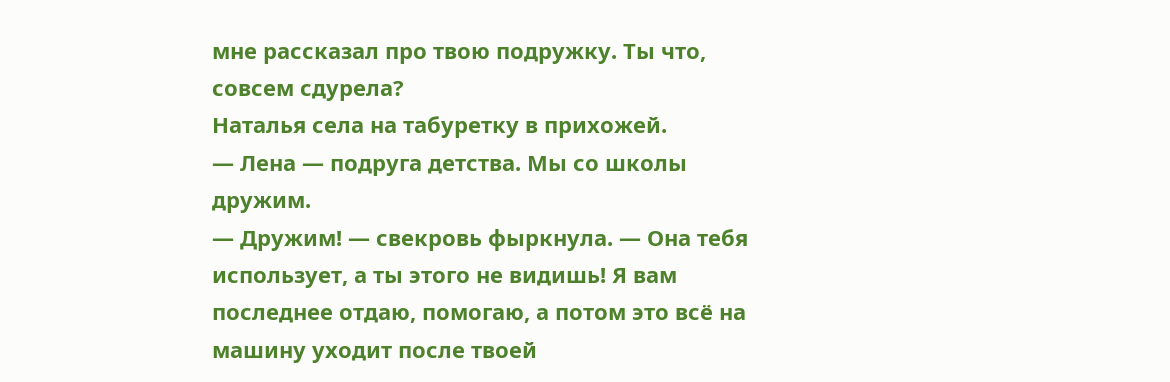мне рассказал про твою подружку. Ты что, совсем сдурела?
Наталья села на табуретку в прихожей.
— Лена — подруга детства. Мы со школы дружим.
— Дружим! — свекровь фыркнула. — Она тебя использует, а ты этого не видишь! Я вам последнее отдаю, помогаю, а потом это всё на машину уходит после твоей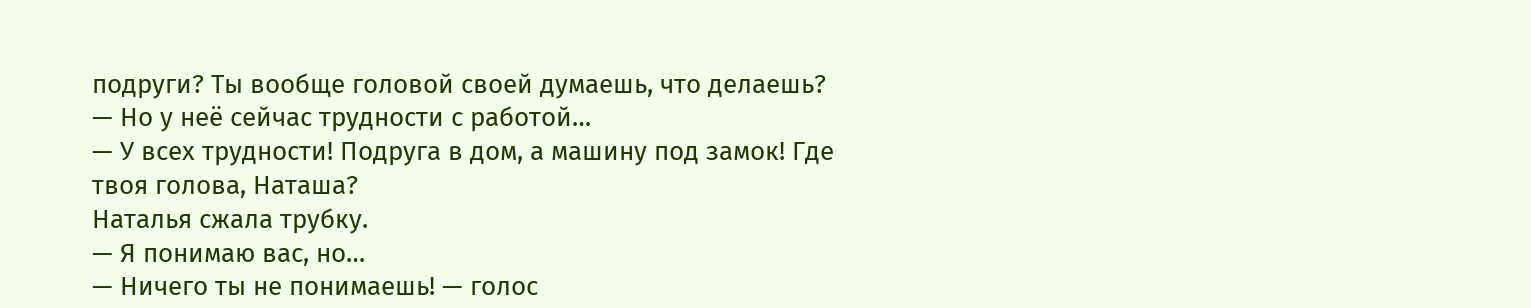подруги? Ты вообще головой своей думаешь, что делаешь?
— Но у неё сейчас трудности с работой…
— У всех трудности! Подруга в дом, а машину под замок! Где твоя голова, Наташа?
Наталья сжала трубку.
— Я понимаю вас, но…
— Ничего ты не понимаешь! — голос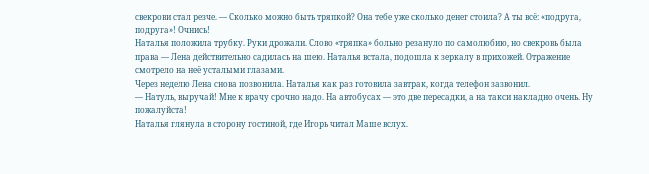свекрови стал резче. — Сколько можно быть тряпкой? Она тебе уже сколько денег стоила? А ты всё: «подруга, подруга»! Очнись!
Наталья положила трубку. Руки дрожали. Слово «тряпка» больно резануло по самолюбию, но свекровь была права — Лена действительно садилась на шею. Наталья встала, подошла к зеркалу в прихожей. Отражение смотрело на неё усталыми глазами.
Через неделю Лена снова позвонила. Наталья как раз готовила завтрак, когда телефон зазвонил.
— Натуль, выручай! Мне к врачу срочно надо. На автобусах — это две пересадки, а на такси накладно очень. Ну пожалуйста!
Наталья глянула в сторону гостиной, где Игорь читал Маше вслух.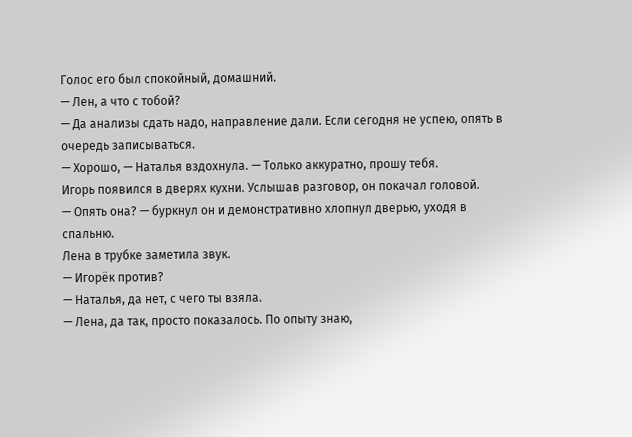Голос его был спокойный, домашний.
— Лен, а что с тобой?
— Да анализы сдать надо, направление дали. Если сегодня не успею, опять в очередь записываться.
— Хорошо, — Наталья вздохнула. — Только аккуратно, прошу тебя.
Игорь появился в дверях кухни. Услышав разговор, он покачал головой.
— Опять она? — буркнул он и демонстративно хлопнул дверью, уходя в спальню.
Лена в трубке заметила звук.
— Игорёк против?
— Наталья, да нет, с чего ты взяла.
— Лена, да так, просто показалось. По опыту знаю,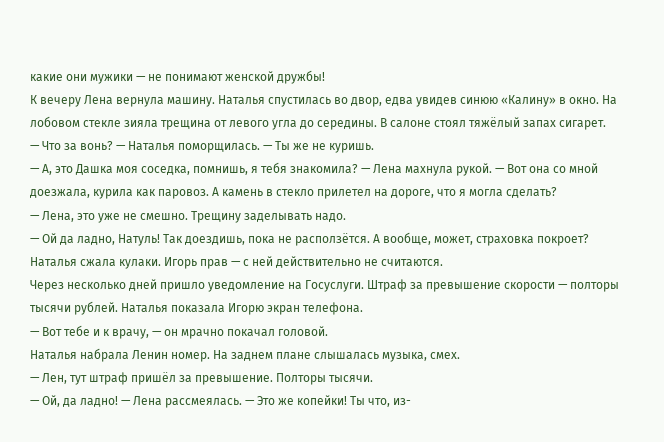какие они мужики — не понимают женской дружбы!
К вечеру Лена вернула машину. Наталья спустилась во двор, едва увидев синюю «Калину» в окно. На лобовом стекле зияла трещина от левого угла до середины. В салоне стоял тяжёлый запах сигарет.
— Что за вонь? — Наталья поморщилась. — Ты же не куришь.
— А, это Дашка моя соседка, помнишь, я тебя знакомила? — Лена махнула рукой. — Вот она со мной доезжала, курила как паровоз. А камень в стекло прилетел на дороге, что я могла сделать?
— Лена, это уже не смешно. Трещину заделывать надо.
— Ой да ладно, Натуль! Так доездишь, пока не расползётся. А вообще, может, страховка покроет?
Наталья сжала кулаки. Игорь прав — с ней действительно не считаются.
Через несколько дней пришло уведомление на Госуслуги. Штраф за превышение скорости — полторы тысячи рублей. Наталья показала Игорю экран телефона.
— Вот тебе и к врачу, — он мрачно покачал головой.
Наталья набрала Ленин номер. На заднем плане слышалась музыка, смех.
— Лен, тут штраф пришёл за превышение. Полторы тысячи.
— Ой, да ладно! — Лена рассмеялась. — Это же копейки! Ты что, из-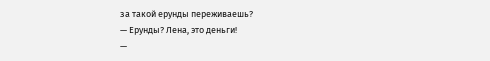за такой ерунды переживаешь?
— Ерунды? Лена, это деньги!
—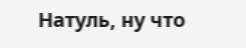Натуль, ну что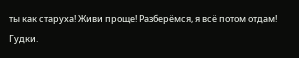ты как старуха! Живи проще! Разберёмся, я всё потом отдам!
Гудки.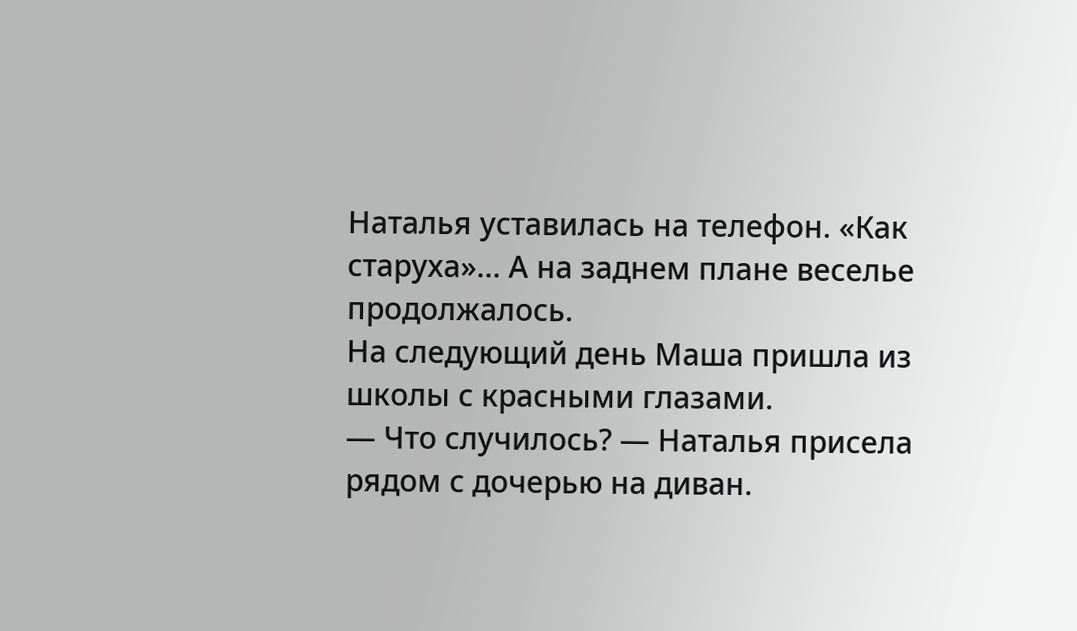Наталья уставилась на телефон. «Как старуха»… А на заднем плане веселье продолжалось.
На следующий день Маша пришла из школы с красными глазами.
— Что случилось? — Наталья присела рядом с дочерью на диван.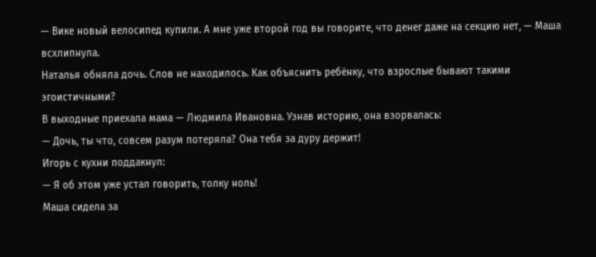— Вике новый велосипед купили. А мне уже второй год вы говорите, что денег даже на секцию нет, — Маша всхлипнула.
Наталья обняла дочь. Слов не находилось. Как объяснить ребёнку, что взрослые бывают такими эгоистичными?
В выходные приехала мама — Людмила Ивановна. Узнав историю, она взорвалась:
— Дочь, ты что, совсем разум потеряла? Она тебя за дуру держит!
Игорь с кухни поддакнул:
— Я об этом уже устал говорить, толку ноль!
Маша сидела за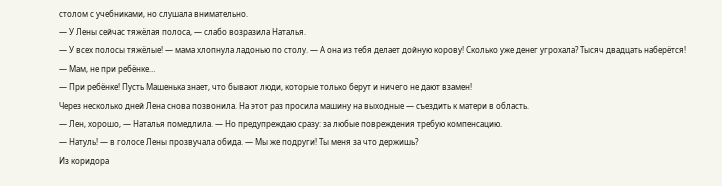столом с учебниками, но слушала внимательно.
— У Лены сейчас тяжёлая полоса, — слабо возразила Наталья.
— У всех полосы тяжёлые! — мама хлопнула ладонью по столу. — А она из тебя делает дойную корову! Сколько уже денег угрохала? Тысяч двадцать наберётся!
— Мам, не при ребёнке…
— При ребёнке! Пусть Машенька знает, что бывают люди, которые только берут и ничего не дают взамен!
Через несколько дней Лена снова позвонила. На этот раз просила машину на выходные — съездить к матери в область.
— Лен, хорошо, — Наталья помедлила. — Но предупреждаю сразу: за любые повреждения требую компенсацию.
— Натуль! — в голосе Лены прозвучала обида. — Мы же подруги! Ты меня за что держишь?
Из коридора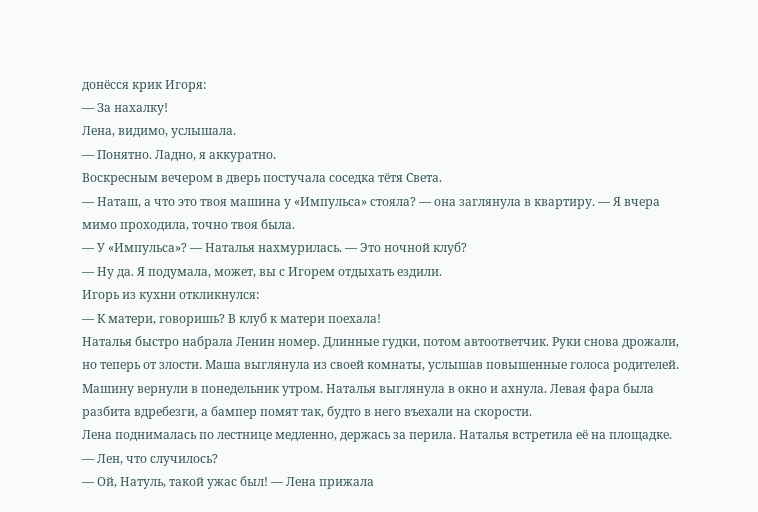донёсся крик Игоря:
— За нахалку!
Лена, видимо, услышала.
— Понятно. Ладно, я аккуратно.
Воскресным вечером в дверь постучала соседка тётя Света.
— Наташ, а что это твоя машина у «Импульса» стояла? — она заглянула в квартиру. — Я вчера мимо проходила, точно твоя была.
— У «Импульса»? — Наталья нахмурилась. — Это ночной клуб?
— Ну да. Я подумала, может, вы с Игорем отдыхать ездили.
Игорь из кухни откликнулся:
— К матери, говоришь? В клуб к матери поехала!
Наталья быстро набрала Ленин номер. Длинные гудки, потом автоответчик. Руки снова дрожали, но теперь от злости. Маша выглянула из своей комнаты, услышав повышенные голоса родителей.
Машину вернули в понедельник утром. Наталья выглянула в окно и ахнула. Левая фара была разбита вдребезги, а бампер помят так, будто в него въехали на скорости.
Лена поднималась по лестнице медленно, держась за перила. Наталья встретила её на площадке.
— Лен, что случилось?
— Ой, Натуль, такой ужас был! — Лена прижала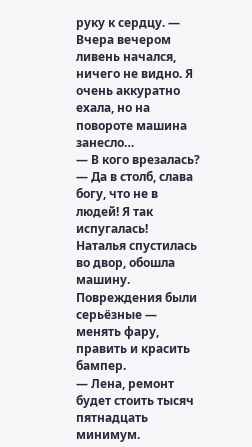руку к сердцу. — Вчера вечером ливень начался, ничего не видно. Я очень аккуратно ехала, но на повороте машина занесло…
— В кого врезалась?
— Да в столб, слава богу, что не в людей! Я так испугалась!
Наталья спустилась во двор, обошла машину. Повреждения были серьёзные — менять фару, править и красить бампер.
— Лена, ремонт будет стоить тысяч пятнадцать минимум.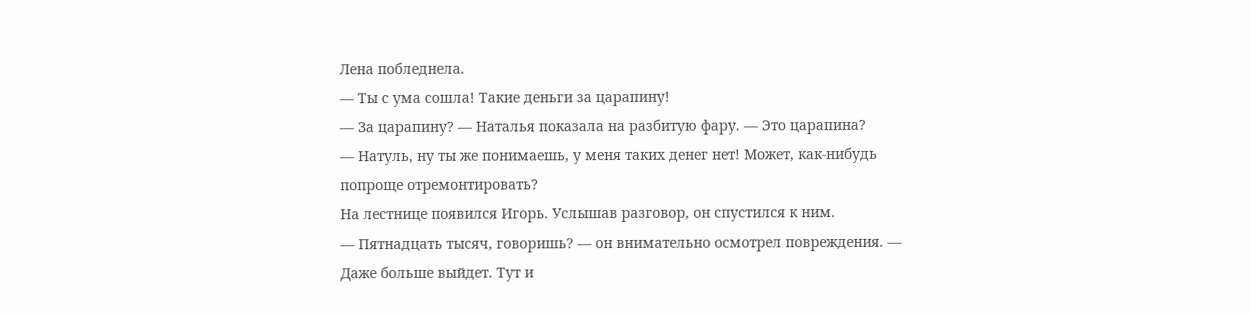Лена побледнела.
— Ты с ума сошла! Такие деньги за царапину!
— За царапину? — Наталья показала на разбитую фару. — Это царапина?
— Натуль, ну ты же понимаешь, у меня таких денег нет! Может, как-нибудь попроще отремонтировать?
На лестнице появился Игорь. Услышав разговор, он спустился к ним.
— Пятнадцать тысяч, говоришь? — он внимательно осмотрел повреждения. — Даже больше выйдет. Тут и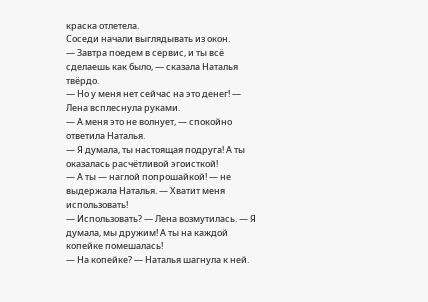краска отлетела.
Соседи начали выглядывать из окон.
— Завтра поедем в сервис, и ты всё сделаешь как было, — сказала Наталья твёрдо.
— Но у меня нет сейчас на это денег! — Лена всплеснула руками.
— А меня это не волнует, — спокойно ответила Наталья.
— Я думала, ты настоящая подруга! А ты оказалась расчётливой эгоисткой!
— А ты — наглой попрошайкой! — не выдержала Наталья. — Хватит меня использовать!
— Использовать? — Лена возмутилась. — Я думала, мы дружим! А ты на каждой копейке помешалась!
— На копейке? — Наталья шагнула к ней.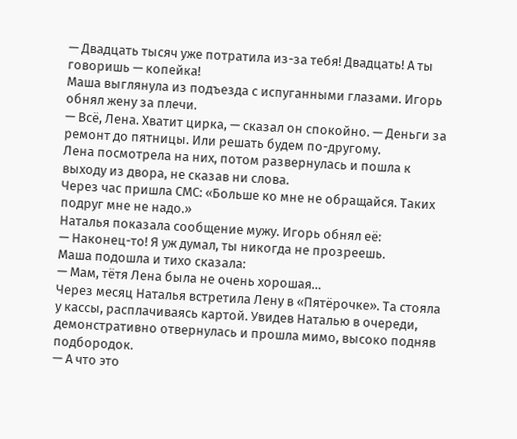— Двадцать тысяч уже потратила из-за тебя! Двадцать! А ты говоришь — копейка!
Маша выглянула из подъезда с испуганными глазами. Игорь обнял жену за плечи.
— Всё, Лена. Хватит цирка, — сказал он спокойно. — Деньги за ремонт до пятницы. Или решать будем по-другому.
Лена посмотрела на них, потом развернулась и пошла к выходу из двора, не сказав ни слова.
Через час пришла СМС: «Больше ко мне не обращайся. Таких подруг мне не надо.»
Наталья показала сообщение мужу. Игорь обнял её:
— Наконец-то! Я уж думал, ты никогда не прозреешь.
Маша подошла и тихо сказала:
— Мам, тётя Лена была не очень хорошая…
Через месяц Наталья встретила Лену в «Пятёрочке». Та стояла у кассы, расплачиваясь картой. Увидев Наталью в очереди, демонстративно отвернулась и прошла мимо, высоко подняв подбородок.
— А что это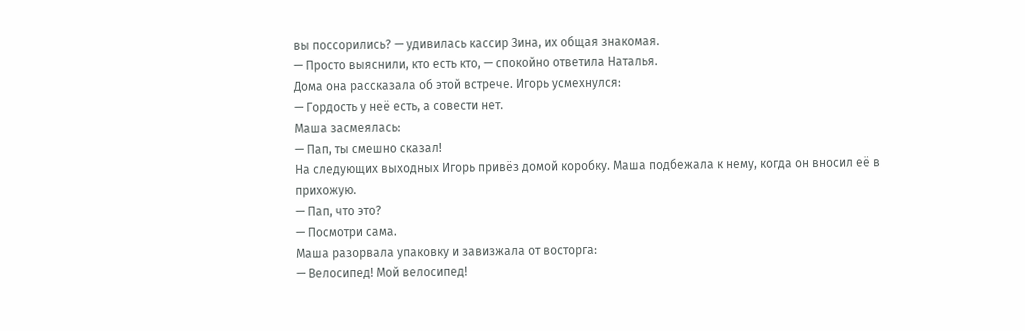вы поссорились? — удивилась кассир Зина, их общая знакомая.
— Просто выяснили, кто есть кто, — спокойно ответила Наталья.
Дома она рассказала об этой встрече. Игорь усмехнулся:
— Гордость у неё есть, а совести нет.
Маша засмеялась:
— Пап, ты смешно сказал!
На следующих выходных Игорь привёз домой коробку. Маша подбежала к нему, когда он вносил её в прихожую.
— Пап, что это?
— Посмотри сама.
Маша разорвала упаковку и завизжала от восторга:
— Велосипед! Мой велосипед!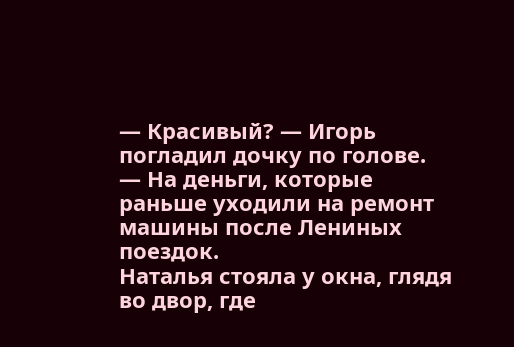— Красивый? — Игорь погладил дочку по голове. — На деньги, которые раньше уходили на ремонт машины после Лениных поездок.
Наталья стояла у окна, глядя во двор, где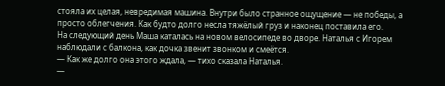стояла их целая, невредимая машина. Внутри было странное ощущение — не победы, а просто облегчения. Как будто долго несла тяжёлый груз и наконец поставила его.
На следующий день Маша каталась на новом велосипеде во дворе. Наталья с Игорем наблюдали с балкона, как дочка звенит звонком и смеётся.
— Как же долго она этого ждала, — тихо сказала Наталья.
—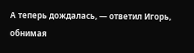А теперь дождалась, — ответил Игорь, обнимая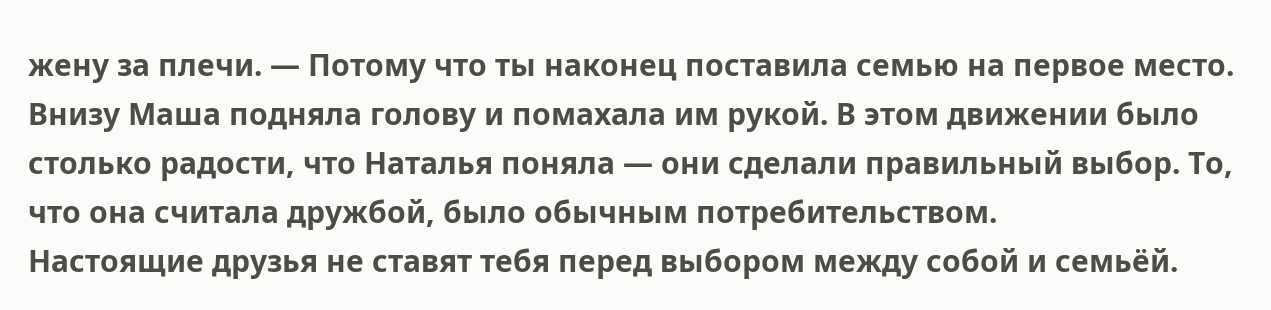жену за плечи. — Потому что ты наконец поставила семью на первое место.
Внизу Маша подняла голову и помахала им рукой. В этом движении было столько радости, что Наталья поняла — они сделали правильный выбор. То, что она считала дружбой, было обычным потребительством.
Настоящие друзья не ставят тебя перед выбором между собой и семьёй.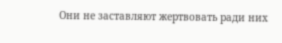Они не заставляют жертвовать ради них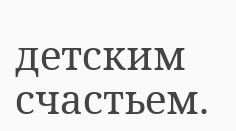детским счастьем.